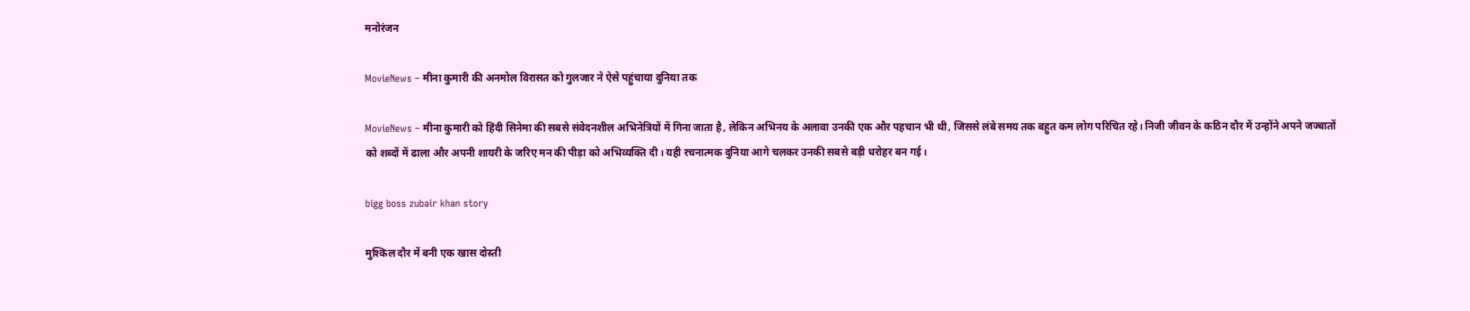मनोरंजन

MovieNews – मीना कुमारी की अनमोल विरासत को गुलजार ने ऐसे पहुंचाया दुनिया तक

MovieNews – मीना कुमारी को हिंदी सिनेमा की सबसे संवेदनशील अभिनेत्रियों में गिना जाता है, लेकिन अभिनय के अलावा उनकी एक और पहचान भी थी, जिससे लंबे समय तक बहुत कम लोग परिचित रहे। निजी जीवन के कठिन दौर में उन्होंने अपने जज्बातों को शब्दों में ढाला और अपनी शायरी के जरिए मन की पीड़ा को अभिव्यक्ति दी। यही रचनात्मक दुनिया आगे चलकर उनकी सबसे बड़ी धरोहर बन गई।

bigg boss zubair khan story

मुश्किल दौर में बनी एक खास दोस्ती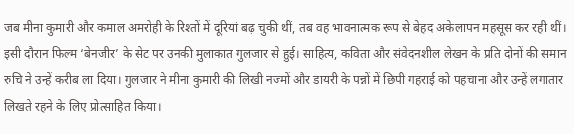जब मीना कुमारी और कमाल अमरोही के रिश्तों में दूरियां बढ़ चुकी थीं, तब वह भावनात्मक रूप से बेहद अकेलापन महसूस कर रही थीं। इसी दौरान फिल्म ‘बेनजीर’ के सेट पर उनकी मुलाकात गुलजार से हुई। साहित्य, कविता और संवेदनशील लेखन के प्रति दोनों की समान रुचि ने उन्हें करीब ला दिया। गुलजार ने मीना कुमारी की लिखी नज्मों और डायरी के पन्नों में छिपी गहराई को पहचाना और उन्हें लगातार लिखते रहने के लिए प्रोत्साहित किया।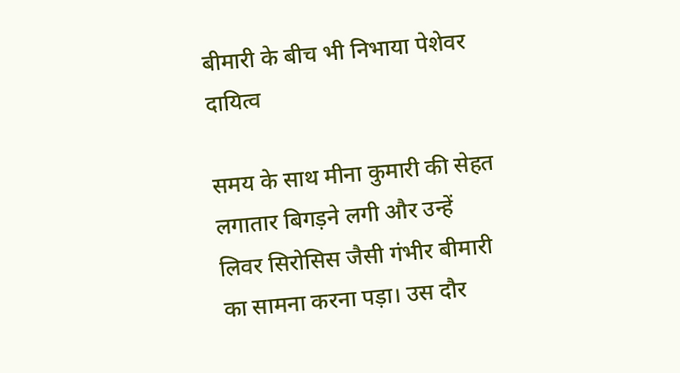बीमारी के बीच भी निभाया पेशेवर दायित्व

समय के साथ मीना कुमारी की सेहत लगातार बिगड़ने लगी और उन्हें लिवर सिरोसिस जैसी गंभीर बीमारी का सामना करना पड़ा। उस दौर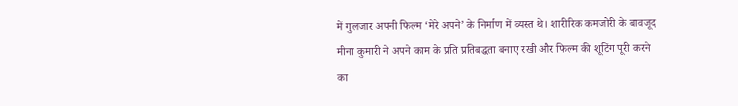में गुलजार अपनी फिल्म ‘मेरे अपने’ के निर्माण में व्यस्त थे। शारीरिक कमजोरी के बावजूद मीना कुमारी ने अपने काम के प्रति प्रतिबद्धता बनाए रखी और फिल्म की शूटिंग पूरी करने का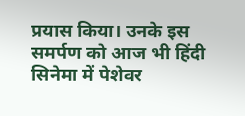प्रयास किया। उनके इस समर्पण को आज भी हिंदी सिनेमा में पेशेवर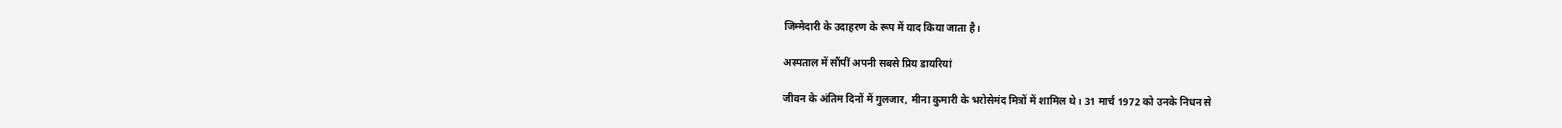जिम्मेदारी के उदाहरण के रूप में याद किया जाता है।

अस्पताल में सौंपीं अपनी सबसे प्रिय डायरियां

जीवन के अंतिम दिनों में गुलजार, मीना कुमारी के भरोसेमंद मित्रों में शामिल थे। 31 मार्च 1972 को उनके निधन से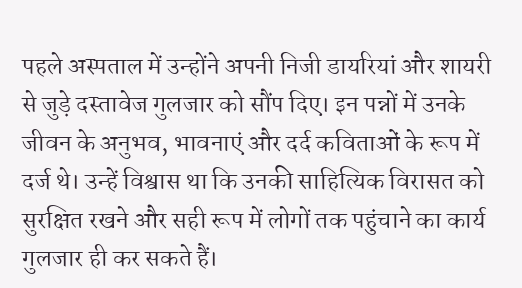पहले अस्पताल में उन्होंने अपनी निजी डायरियां और शायरी से जुड़े दस्तावेज गुलजार को सौंप दिए। इन पन्नों में उनके जीवन के अनुभव, भावनाएं और दर्द कविताओं के रूप में दर्ज थे। उन्हें विश्वास था कि उनकी साहित्यिक विरासत को सुरक्षित रखने और सही रूप में लोगों तक पहुंचाने का कार्य गुलजार ही कर सकते हैं।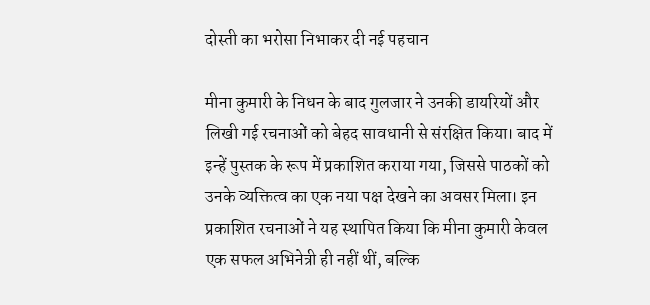दोस्ती का भरोसा निभाकर दी नई पहचान

मीना कुमारी के निधन के बाद गुलजार ने उनकी डायरियों और लिखी गई रचनाओं को बेहद सावधानी से संरक्षित किया। बाद में इन्हें पुस्तक के रूप में प्रकाशित कराया गया, जिससे पाठकों को उनके व्यक्तित्व का एक नया पक्ष देखने का अवसर मिला। इन प्रकाशित रचनाओं ने यह स्थापित किया कि मीना कुमारी केवल एक सफल अभिनेत्री ही नहीं थीं, बल्कि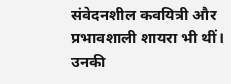संवेदनशील कवयित्री और प्रभावशाली शायरा भी थीं। उनकी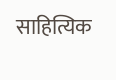साहित्यिक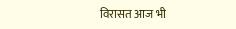विरासत आज भी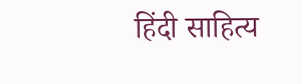हिंदी साहित्य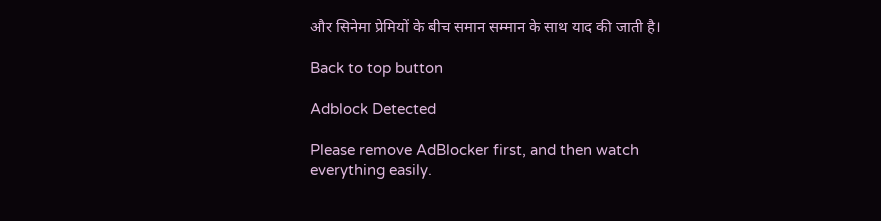और सिनेमा प्रेमियों के बीच समान सम्मान के साथ याद की जाती है।

Back to top button

Adblock Detected

Please remove AdBlocker first, and then watch everything easily.